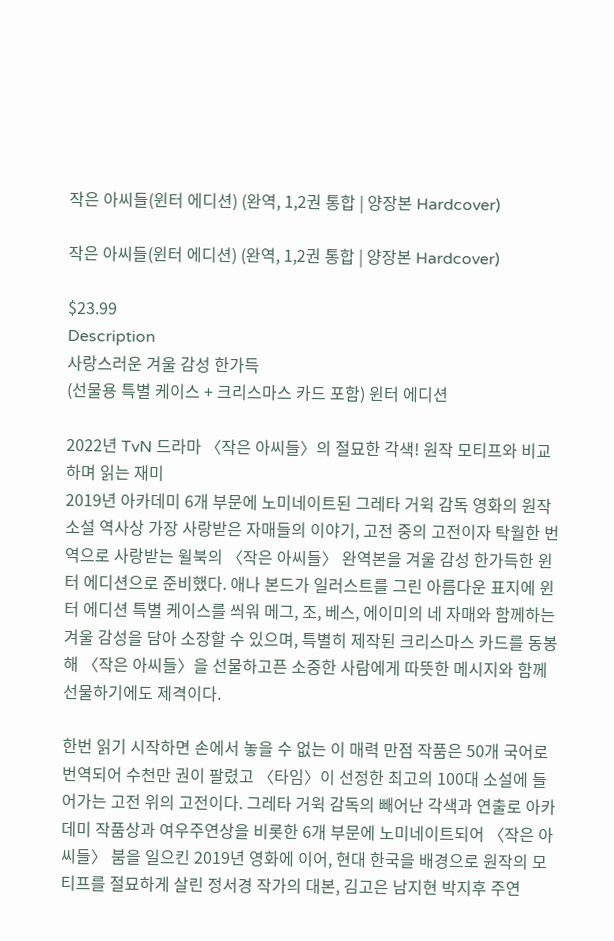작은 아씨들(윈터 에디션) (완역, 1,2권 통합 | 양장본 Hardcover)

작은 아씨들(윈터 에디션) (완역, 1,2권 통합 | 양장본 Hardcover)

$23.99
Description
사랑스러운 겨울 감성 한가득
(선물용 특별 케이스 + 크리스마스 카드 포함) 윈터 에디션

2022년 TvN 드라마 〈작은 아씨들〉의 절묘한 각색! 원작 모티프와 비교하며 읽는 재미
2019년 아카데미 6개 부문에 노미네이트된 그레타 거윅 감독 영화의 원작
소설 역사상 가장 사랑받은 자매들의 이야기, 고전 중의 고전이자 탁월한 번역으로 사랑받는 윌북의 〈작은 아씨들〉 완역본을 겨울 감성 한가득한 윈터 에디션으로 준비했다. 애나 본드가 일러스트를 그린 아름다운 표지에 윈터 에디션 특별 케이스를 씌워 메그, 조, 베스, 에이미의 네 자매와 함께하는 겨울 감성을 담아 소장할 수 있으며, 특별히 제작된 크리스마스 카드를 동봉해 〈작은 아씨들〉을 선물하고픈 소중한 사람에게 따뜻한 메시지와 함께 선물하기에도 제격이다.

한번 읽기 시작하면 손에서 놓을 수 없는 이 매력 만점 작품은 50개 국어로 번역되어 수천만 권이 팔렸고 〈타임〉이 선정한 최고의 100대 소설에 들어가는 고전 위의 고전이다. 그레타 거윅 감독의 빼어난 각색과 연출로 아카데미 작품상과 여우주연상을 비롯한 6개 부문에 노미네이트되어 〈작은 아씨들〉 붐을 일으킨 2019년 영화에 이어, 현대 한국을 배경으로 원작의 모티프를 절묘하게 살린 정서경 작가의 대본, 김고은 남지현 박지후 주연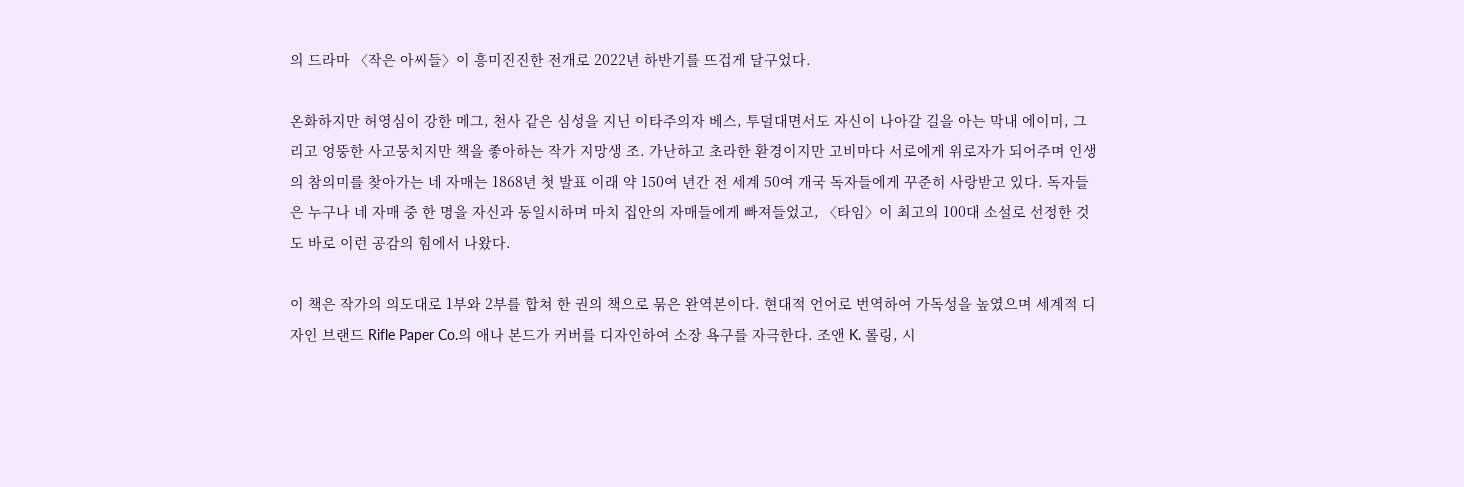의 드라마 〈작은 아씨들〉이 흥미진진한 전개로 2022년 하반기를 뜨겁게 달구었다.

온화하지만 허영심이 강한 메그, 천사 같은 심성을 지닌 이타주의자 베스, 투덜대면서도 자신이 나아갈 길을 아는 막내 에이미, 그리고 엉뚱한 사고뭉치지만 책을 좋아하는 작가 지망생 조. 가난하고 초라한 환경이지만 고비마다 서로에게 위로자가 되어주며 인생의 참의미를 찾아가는 네 자매는 1868년 첫 발표 이래 약 150여 년간 전 세계 50여 개국 독자들에게 꾸준히 사랑받고 있다. 독자들은 누구나 네 자매 중 한 명을 자신과 동일시하며 마치 집안의 자매들에게 빠져들었고, 〈타임〉이 최고의 100대 소설로 선정한 것도 바로 이런 공감의 힘에서 나왔다.

이 책은 작가의 의도대로 1부와 2부를 합쳐 한 권의 책으로 묶은 완역본이다. 현대적 언어로 번역하여 가독성을 높였으며 세계적 디자인 브랜드 Rifle Paper Co.의 애나 본드가 커버를 디자인하여 소장 욕구를 자극한다. 조앤 K. 롤링, 시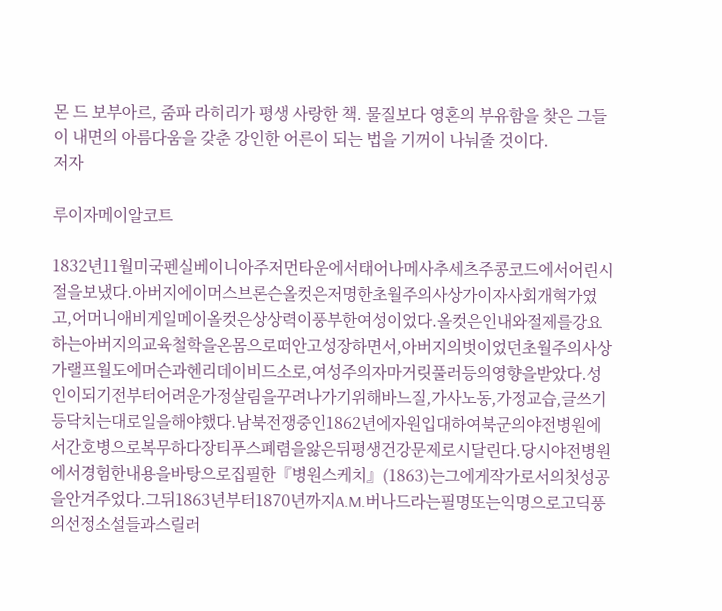몬 드 보부아르, 줌파 라히리가 평생 사랑한 책. 물질보다 영혼의 부유함을 찾은 그들이 내면의 아름다움을 갖춘 강인한 어른이 되는 법을 기꺼이 나눠줄 것이다.
저자

루이자메이알코트

1832년11월미국펜실베이니아주저먼타운에서태어나메사추세츠주콩코드에서어린시절을보냈다.아버지에이머스브론슨올컷은저명한초월주의사상가이자사회개혁가였고,어머니애비게일메이올컷은상상력이풍부한여성이었다.올컷은인내와절제를강요하는아버지의교육철학을온몸으로떠안고성장하면서,아버지의벗이었던초월주의사상가랠프월도에머슨과헨리데이비드소로,여성주의자마거릿풀러등의영향을받았다.성인이되기전부터어려운가정살림을꾸려나가기위해바느질,가사노동,가정교습,글쓰기등닥치는대로일을해야했다.남북전쟁중인1862년에자원입대하여북군의야전병원에서간호병으로복무하다장티푸스폐렴을앓은뒤평생건강문제로시달린다.당시야전병원에서경험한내용을바탕으로집필한『병원스케치』(1863)는그에게작가로서의첫성공을안겨주었다.그뒤1863년부터1870년까지A.M.버나드라는필명또는익명으로고딕풍의선정소설들과스릴러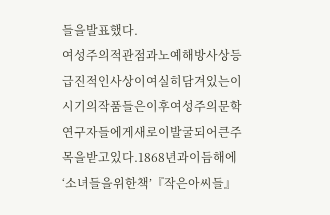들을발표했다.
여성주의적관점과노예해방사상등급진적인사상이여실히담겨있는이시기의작품들은이후여성주의문학연구자들에게새로이발굴되어큰주목을받고있다.1868년과이듬해에‘소녀들을위한책’『작은아씨들』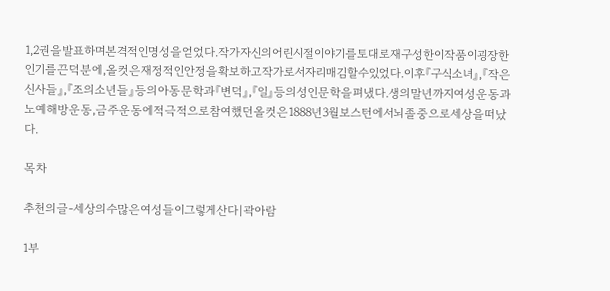1,2권을발표하며본격적인명성을얻었다.작가자신의어린시절이야기를토대로재구성한이작품이굉장한인기를끈덕분에,올컷은재정적인안정을확보하고작가로서자리매김할수있었다.이후『구식소녀』,『작은신사들』,『조의소년들』등의아동문학과『변덕』,『일』등의성인문학을펴냈다.생의말년까지여성운동과노예해방운동,금주운동에적극적으로참여했던올컷은1888년3월보스턴에서뇌졸중으로세상을떠났다.

목차

추천의글-세상의수많은여성들이그렇게산다|곽아람

1부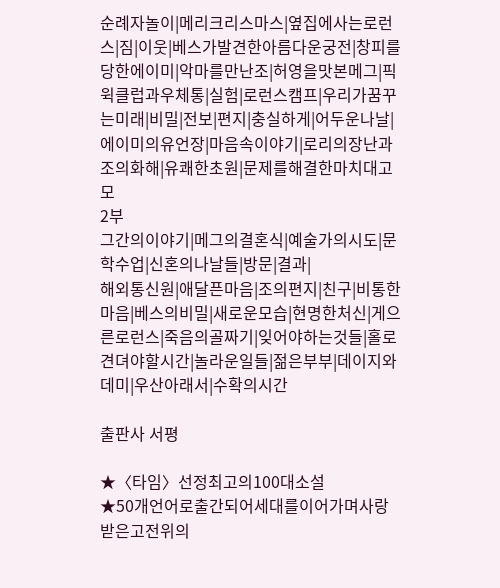순례자놀이|메리크리스마스|옆집에사는로런스|짐|이웃|베스가발견한아름다운궁전|창피를당한에이미|악마를만난조|허영을맛본메그|픽윅클럽과우체통|실험|로런스캠프|우리가꿈꾸는미래|비밀|전보|편지|충실하게|어두운나날|
에이미의유언장|마음속이야기|로리의장난과조의화해|유쾌한초원|문제를해결한마치대고모
2부
그간의이야기|메그의결혼식|예술가의시도|문학수업|신혼의나날들|방문|결과|
해외통신원|애달픈마음|조의편지|친구|비통한마음|베스의비밀|새로운모습|현명한처신|게으른로런스|죽음의골짜기|잊어야하는것들|홀로견뎌야할시간|놀라운일들|젊은부부|데이지와데미|우산아래서|수확의시간

출판사 서평

★〈타임〉선정최고의100대소설
★50개언어로출간되어세대를이어가며사랑받은고전위의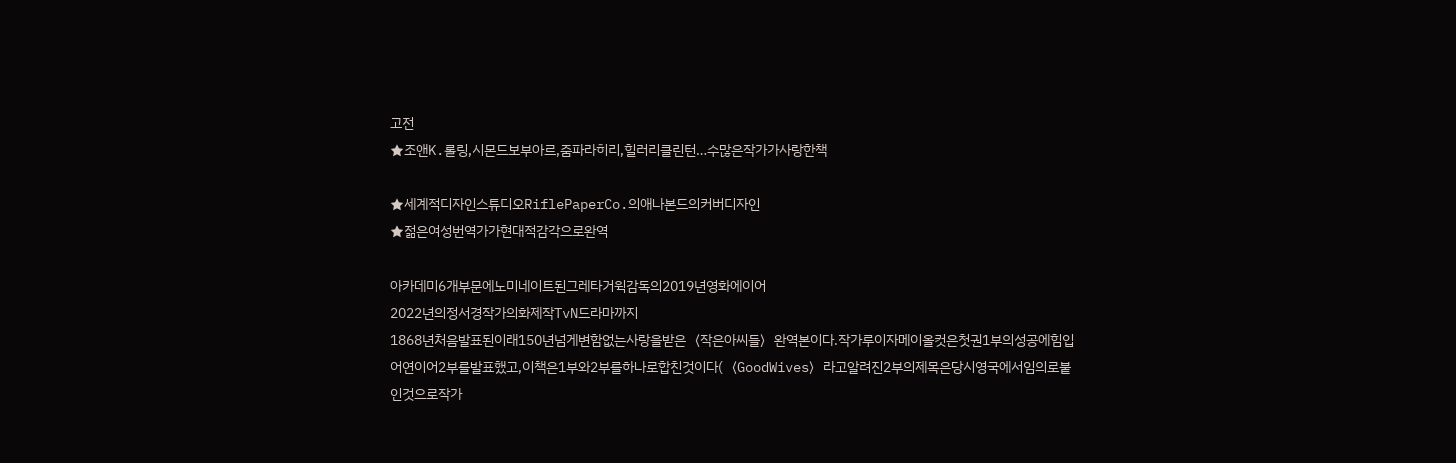고전
★조앤K.롤링,시몬드보부아르,줌파라히리,힐러리클린턴…수많은작가가사랑한책

★세계적디자인스튜디오RiflePaperCo.의애나본드의커버디자인
★젊은여성번역가가현대적감각으로완역

아카데미6개부문에노미네이트된그레타거윅감독의2019년영화에이어
2022년의정서경작가의화제작TvN드라마까지
1868년처음발표된이래150년넘게변함없는사랑을받은〈작은아씨들〉완역본이다.작가루이자메이올컷은첫권1부의성공에힘입어연이어2부를발표했고,이책은1부와2부를하나로합친것이다(〈GoodWives〉라고알려진2부의제목은당시영국에서임의로붙인것으로작가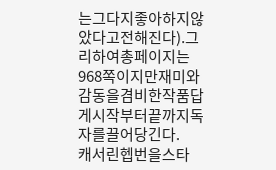는그다지좋아하지않았다고전해진다).그리하여총페이지는968쪽이지만재미와감동을겸비한작품답게시작부터끝까지독자를끌어당긴다.
캐서린헵번을스타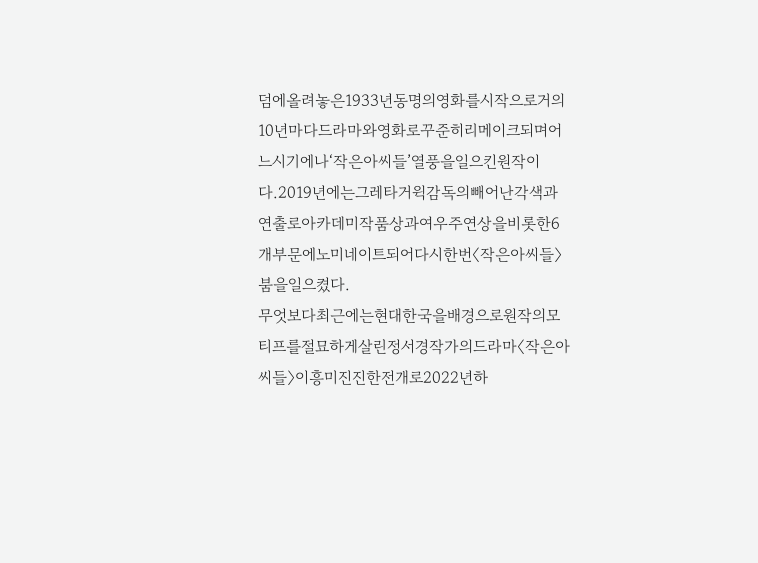덤에올려놓은1933년동명의영화를시작으로거의10년마다드라마와영화로꾸준히리메이크되며어느시기에나‘작은아씨들’열풍을일으킨원작이다.2019년에는그레타거윅감독의빼어난각색과연출로아카데미작품상과여우주연상을비롯한6개부문에노미네이트되어다시한번〈작은아씨들〉붐을일으켰다.
무엇보다최근에는현대한국을배경으로원작의모티프를절묘하게살린정서경작가의드라마〈작은아씨들〉이흥미진진한전개로2022년하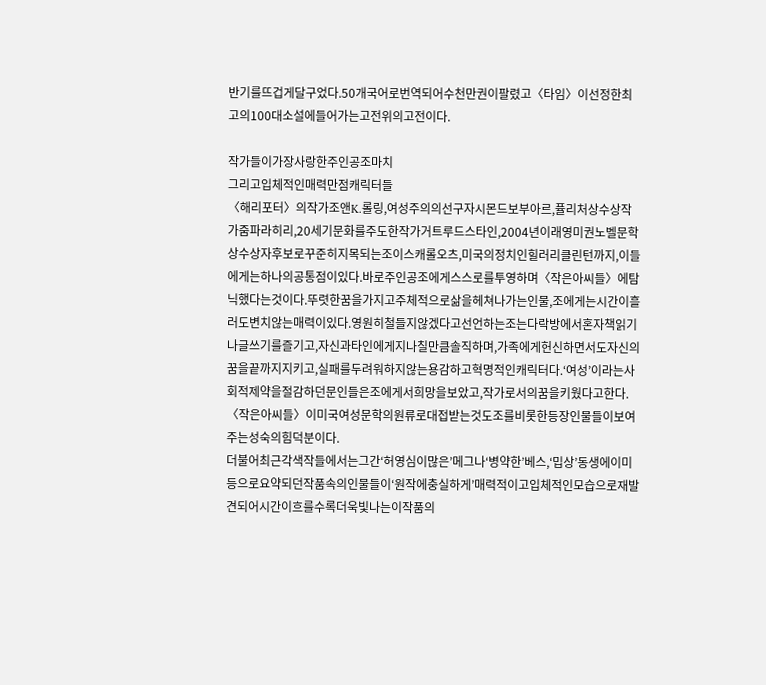반기를뜨겁게달구었다.50개국어로번역되어수천만권이팔렸고〈타임〉이선정한최고의100대소설에들어가는고전위의고전이다.

작가들이가장사랑한주인공조마치
그리고입체적인매력만점캐릭터들
〈해리포터〉의작가조앤K.롤링,여성주의의선구자시몬드보부아르,퓰리처상수상작가줌파라히리,20세기문화를주도한작가거트루드스타인,2004년이래영미권노벨문학상수상자후보로꾸준히지목되는조이스캐롤오츠,미국의정치인힐러리클린턴까지,이들에게는하나의공통점이있다.바로주인공조에게스스로를투영하며〈작은아씨들〉에탐닉했다는것이다.뚜렷한꿈을가지고주체적으로삶을헤쳐나가는인물,조에게는시간이흘러도변치않는매력이있다.영원히철들지않겠다고선언하는조는다락방에서혼자책읽기나글쓰기를즐기고,자신과타인에게지나칠만큼솔직하며,가족에게헌신하면서도자신의꿈을끝까지지키고,실패를두려워하지않는용감하고혁명적인캐릭터다.‘여성’이라는사회적제약을절감하던문인들은조에게서희망을보았고,작가로서의꿈을키웠다고한다.〈작은아씨들〉이미국여성문학의원류로대접받는것도조를비롯한등장인물들이보여주는성숙의힘덕분이다.
더불어최근각색작들에서는그간‘허영심이많은’메그나‘병약한’베스,‘밉상’동생에이미등으로요약되던작품속의인물들이‘원작에충실하게’매력적이고입체적인모습으로재발견되어시간이흐를수록더욱빛나는이작품의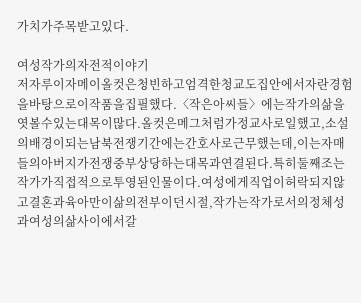가치가주목받고있다.

여성작가의자전적이야기
저자루이자메이올컷은청빈하고엄격한청교도집안에서자란경험을바탕으로이작품을집필했다.〈작은아씨들〉에는작가의삶을엿볼수있는대목이많다.올컷은메그처럼가정교사로일했고,소설의배경이되는남북전쟁기간에는간호사로근무했는데,이는자매들의아버지가전쟁중부상당하는대목과연결된다.특히둘째조는작가가직접적으로투영된인물이다.여성에게직업이허락되지않고결혼과육아만이삶의전부이던시절,작가는작가로서의정체성과여성의삶사이에서갈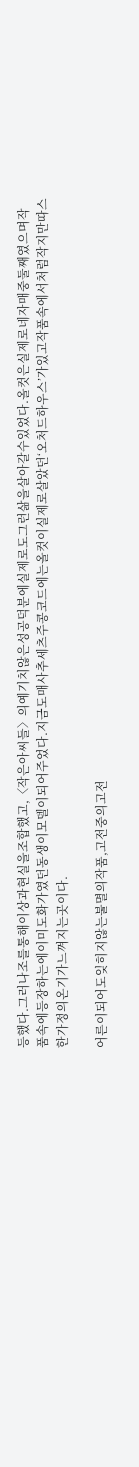등했다.그러나조를통해이상과현실을조합했고,〈작은아씨들〉의예기치않은성공덕분에실제로도그런삶을살아갈수있었다.올컷은실제로네자매중둘째였으며작품속에등장하는에이미도화가였던동생이모델이되어주었다.지금도매사추세츠주콩코드에는올컷이실제로살았던‘오처드하우스’가있고작품속에서처럼작지만따스한가정의온기가느껴지는곳이다.

어른이되어도잊히지않는불멸의작품,고전중의고전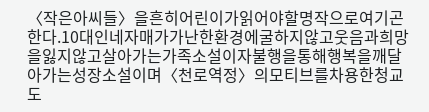〈작은아씨들〉을흔히어린이가읽어야할명작으로여기곤한다.10대인네자매가가난한환경에굴하지않고웃음과희망을잃지않고살아가는가족소설이자불행을통해행복을깨달아가는성장소설이며〈천로역정〉의모티브를차용한청교도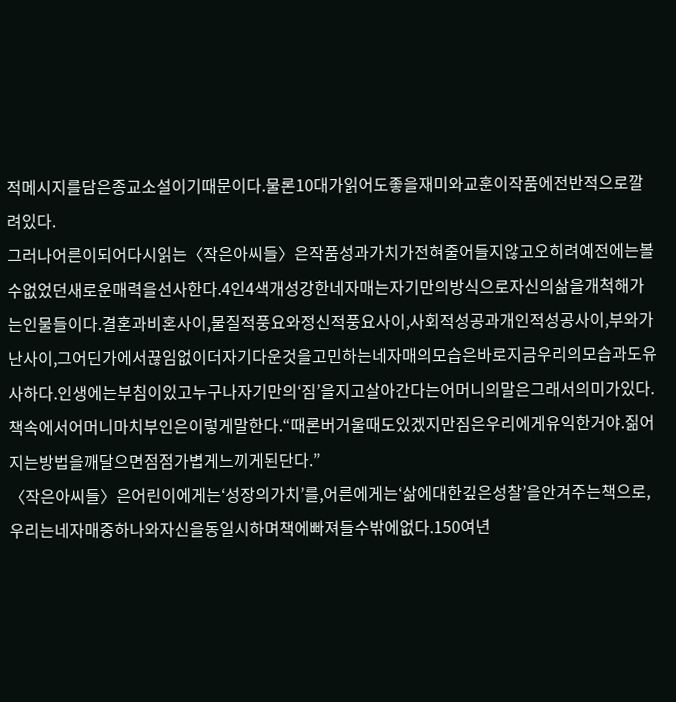적메시지를담은종교소설이기때문이다.물론10대가읽어도좋을재미와교훈이작품에전반적으로깔려있다.
그러나어른이되어다시읽는〈작은아씨들〉은작품성과가치가전혀줄어들지않고오히려예전에는볼수없었던새로운매력을선사한다.4인4색개성강한네자매는자기만의방식으로자신의삶을개척해가는인물들이다.결혼과비혼사이,물질적풍요와정신적풍요사이,사회적성공과개인적성공사이,부와가난사이,그어딘가에서끊임없이더자기다운것을고민하는네자매의모습은바로지금우리의모습과도유사하다.인생에는부침이있고누구나자기만의‘짐’을지고살아간다는어머니의말은그래서의미가있다.책속에서어머니마치부인은이렇게말한다.“때론버거울때도있겠지만짐은우리에게유익한거야.짊어지는방법을깨달으면점점가볍게느끼게된단다.”
〈작은아씨들〉은어린이에게는‘성장의가치’를,어른에게는‘삶에대한깊은성찰’을안겨주는책으로,우리는네자매중하나와자신을동일시하며책에빠져들수밖에없다.150여년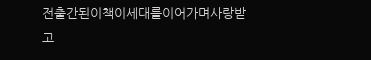전출간된이책이세대를이어가며사랑받고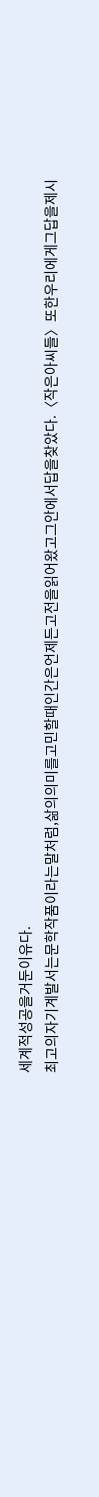세계적성공을거둔이유다.
최고의자기계발서는문학작품이라는말처럼,삶의의미를고민할때인간은언제든고전을읽어왔고그안에서답을찾았다.〈작은아씨들〉또한우리에게그답을제시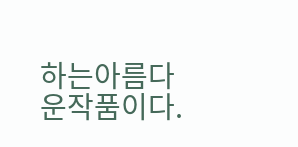하는아름다운작품이다.